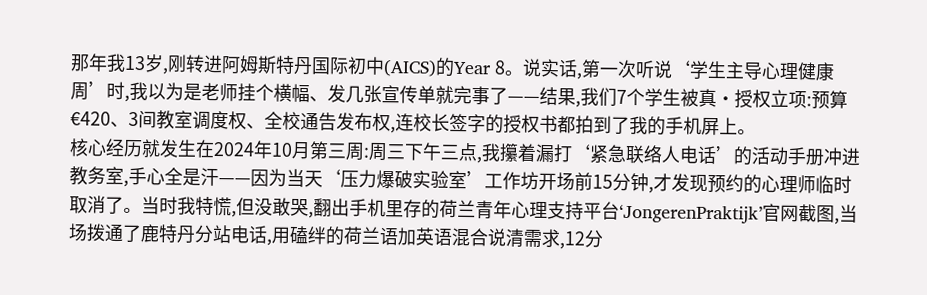那年我13岁,刚转进阿姆斯特丹国际初中(AICS)的Year 8。说实话,第一次听说‘学生主导心理健康周’时,我以为是老师挂个横幅、发几张宣传单就完事了——结果,我们7个学生被真·授权立项:预算€420、3间教室调度权、全校通告发布权,连校长签字的授权书都拍到了我的手机屏上。
核心经历就发生在2024年10月第三周:周三下午三点,我攥着漏打‘紧急联络人电话’的活动手册冲进教务室,手心全是汗——因为当天‘压力爆破实验室’工作坊开场前15分钟,才发现预约的心理师临时取消了。当时我特慌,但没敢哭,翻出手机里存的荷兰青年心理支持平台‘JongerenPraktijk’官网截图,当场拨通了鹿特丹分站电话,用磕绊的荷兰语加英语混合说清需求,12分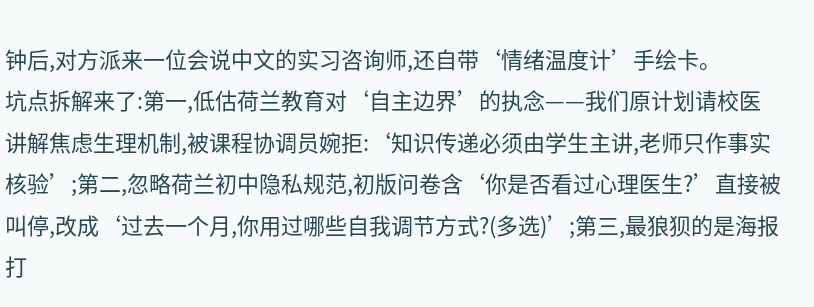钟后,对方派来一位会说中文的实习咨询师,还自带‘情绪温度计’手绘卡。
坑点拆解来了:第一,低估荷兰教育对‘自主边界’的执念——我们原计划请校医讲解焦虑生理机制,被课程协调员婉拒:‘知识传递必须由学生主讲,老师只作事实核验’;第二,忽略荷兰初中隐私规范,初版问卷含‘你是否看过心理医生?’直接被叫停,改成‘过去一个月,你用过哪些自我调节方式?(多选)’;第三,最狼狈的是海报打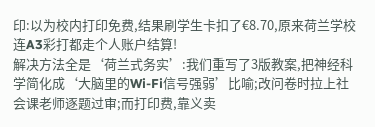印:以为校内打印免费,结果刷学生卡扣了€8.70,原来荷兰学校连A3彩打都走个人账户结算!
解决方法全是‘荷兰式务实’:我们重写了3版教案,把神经科学简化成‘大脑里的Wi-Fi信号强弱’比喻;改问卷时拉上社会课老师逐题过审;而打印费,靠义卖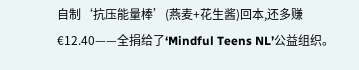自制‘抗压能量棒’(燕麦+花生酱)回本,还多赚€12.40——全捐给了‘Mindful Teens NL’公益组织。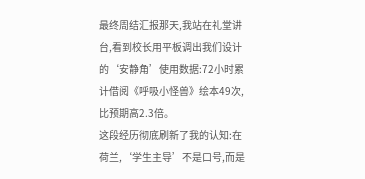最终周结汇报那天,我站在礼堂讲台,看到校长用平板调出我们设计的‘安静角’使用数据:72小时累计借阅《呼吸小怪兽》绘本49次,比预期高2.3倍。
这段经历彻底刷新了我的认知:在荷兰,‘学生主导’不是口号,而是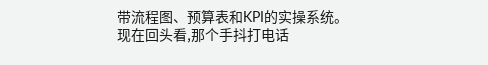带流程图、预算表和KPI的实操系统。现在回头看,那个手抖打电话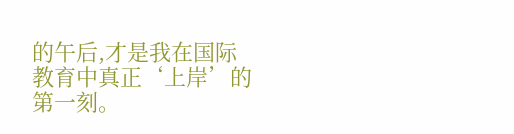的午后,才是我在国际教育中真正‘上岸’的第一刻。